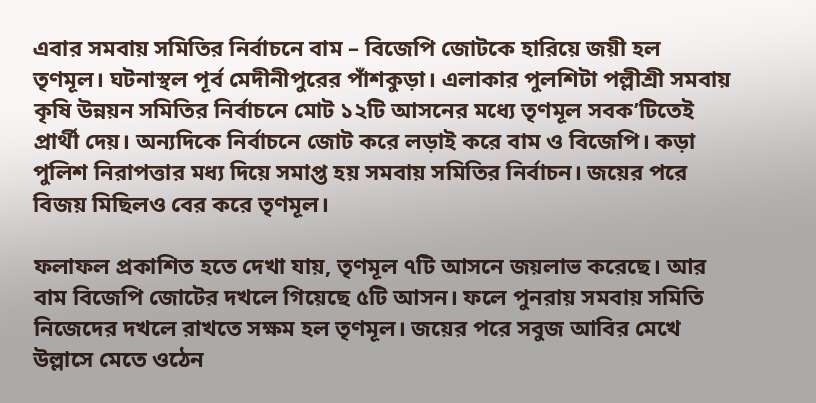এবার সমবায় সমিতির নির্বাচনে বাম – বিজেপি জোটকে হারিয়ে জয়ী হল তৃণমূল। ঘটনাস্থল পূর্ব মেদীনীপুরের পাঁশকুড়া। এলাকার পুলশিটা পল্লীশ্রী সমবায় কৃষি উন্নয়ন সমিতির নির্বাচনে মোট ১২টি আসনের মধ্যে তৃণমূল সবক’টিতেই প্রার্থী দেয়। অন্যদিকে নির্বাচনে জোট করে লড়াই করে বাম ও বিজেপি। কড়া পুলিশ নিরাপত্তার মধ্য দিয়ে সমাপ্ত হয় সমবায় সমিতির নির্বাচন। জয়ের পরে বিজয় মিছিলও বের করে তৃণমূল।

ফলাফল প্রকাশিত হতে দেখা যায়, তৃণমূল ৭টি আসনে জয়লাভ করেছে। আর বাম বিজেপি জোটের দখলে গিয়েছে ৫টি আসন। ফলে পুনরায় সমবায় সমিতি নিজেদের দখলে রাখতে সক্ষম হল তৃণমূল। জয়ের পরে সবুজ আবির মেখে উল্লাসে মেতে ওঠেন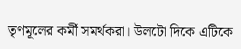তৃণমূলের কর্মী সমর্থকরা। উলটো দিকে এটিকে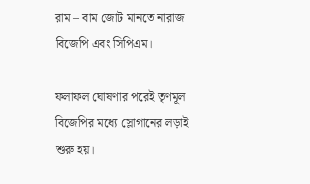রাম – বাম জোট মানতে নারাজ বিজেপি এবং সিপিএম।

ফলাফল ঘোষণার পরেই তৃণমূল বিজেপির মধ্যে স্লোগানের লড়াই শুরু হয়।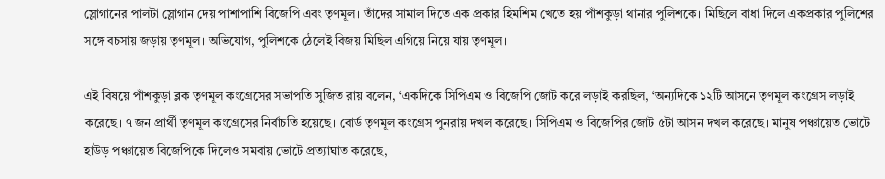স্লোগানের পালটা স্লোগান দেয় পাশাপাশি বিজেপি এবং তৃণমূল। তাঁদের সামাল দিতে এক প্রকার হিমশিম খেতে হয় পাঁশকুড়া থানার পুলিশকে। মিছিলে বাধা দিলে একপ্রকার পুলিশের সঙ্গে বচসায় জড়ায় তৃণমূল। অভিযোগ, পুলিশকে ঠেলেই বিজয় মিছিল এগিয়ে নিয়ে যায় তৃণমূল।

এই বিষয়ে পাঁশকুড়া ব্লক তৃণমূল কংগ্রেসের সভাপতি সুজিত রায় বলেন, ‘একদিকে সিপিএম ও বিজেপি জোট করে লড়াই করছিল, ‘অন্যদিকে ১২টি আসনে তৃণমূল কংগ্রেস লড়াই করেছে। ৭ জন প্রার্থী তৃণমূল কংগ্রেসের নির্বাচতি হয়েছে। বোর্ড তৃণমূল কংগ্রেস পুনরায় দখল করেছে। সিপিএম ও বিজেপির জোট ৫টা আসন দখল করেছে। মানুষ পঞ্চায়েত ভোটে হাউড় পঞ্চায়েত বিজেপিকে দিলেও সমবায় ভোটে প্রত্যাঘাত করেছে,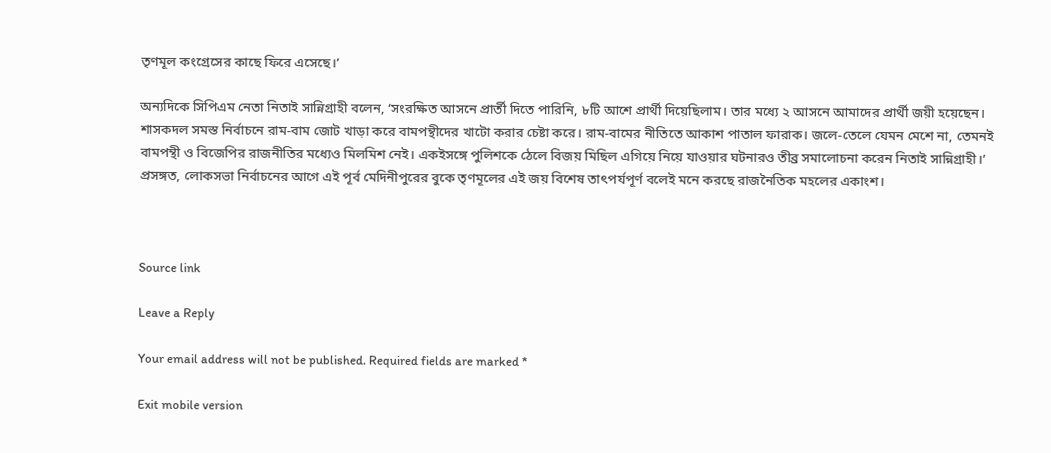তৃণমূল কংগ্রেসের কাছে ফিরে এসেছে।’

অন্যদিকে সিপিএম নেতা নিতাই সান্নিগ্রাহী বলেন, ‘সংরক্ষিত আসনে প্রার্তী দিতে পারিনি, ৮টি আশে প্রার্থী দিয়েছিলাম। তার মধ্যে ২ আসনে আমাদের প্রার্থী জয়ী হয়েছেন। শাসকদল সমস্ত নির্বাচনে রাম-বাম জোট খাড়া করে বামপন্থীদের খাটো করার চেষ্টা করে। রাম-বামের নীতিতে আকাশ পাতাল ফারাক। জলে-তেলে যেমন মেশে না, তেমনই বামপন্থী ও বিজেপির রাজনীতির মধ্যেও মিলমিশ নেই। একইসঙ্গে পুলিশকে ঠেলে বিজয় মিছিল এগিয়ে নিয়ে যাওয়ার ঘটনারও তীব্র সমালোচনা করেন নিতাই সান্নিগ্রাহী।’ প্রসঙ্গত, লোকসভা নির্বাচনের আগে এই পূর্ব মেদিনীপুরের বুকে তৃণমূলের এই জয় বিশেষ তাৎপর্যপূর্ণ বলেই মনে করছে রাজনৈতিক মহলের একাংশ।



Source link

Leave a Reply

Your email address will not be published. Required fields are marked *

Exit mobile version